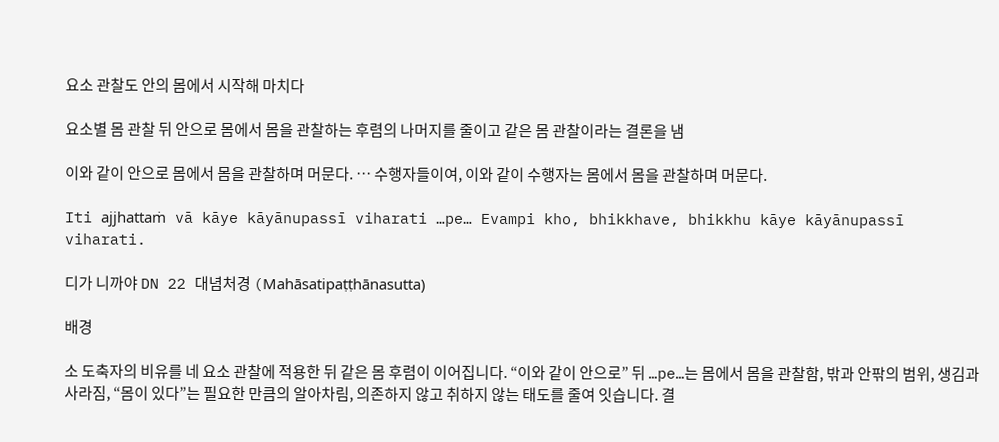요소 관찰도 안의 몸에서 시작해 마치다

요소별 몸 관찰 뒤 안으로 몸에서 몸을 관찰하는 후렴의 나머지를 줄이고 같은 몸 관찰이라는 결론을 냄

이와 같이 안으로 몸에서 몸을 관찰하며 머문다. … 수행자들이여, 이와 같이 수행자는 몸에서 몸을 관찰하며 머문다.

Iti ajjhattaṁ vā kāye kāyānupassī viharati …pe… Evampi kho, bhikkhave, bhikkhu kāye kāyānupassī viharati.

디가 니까야 DN 22 대념처경 (Mahāsatipaṭṭhānasutta)

배경

소 도축자의 비유를 네 요소 관찰에 적용한 뒤 같은 몸 후렴이 이어집니다. “이와 같이 안으로” 뒤 …pe…는 몸에서 몸을 관찰함, 밖과 안팎의 범위, 생김과 사라짐, “몸이 있다”는 필요한 만큼의 알아차림, 의존하지 않고 취하지 않는 태도를 줄여 잇습니다. 결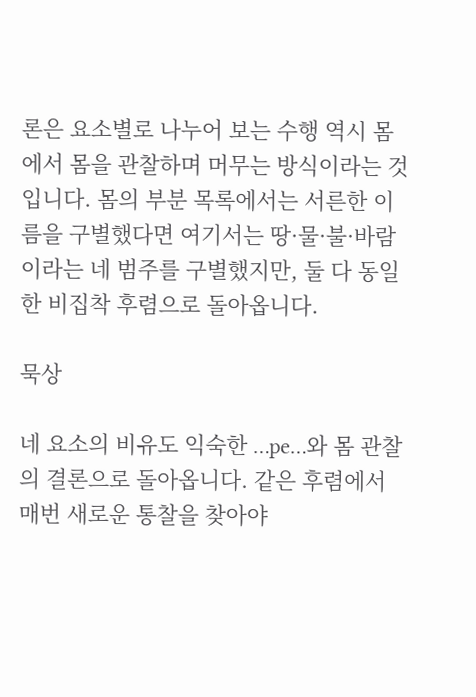론은 요소별로 나누어 보는 수행 역시 몸에서 몸을 관찰하며 머무는 방식이라는 것입니다. 몸의 부분 목록에서는 서른한 이름을 구별했다면 여기서는 땅·물·불·바람이라는 네 범주를 구별했지만, 둘 다 동일한 비집착 후렴으로 돌아옵니다.

묵상

네 요소의 비유도 익숙한 …pe…와 몸 관찰의 결론으로 돌아옵니다. 같은 후렴에서 매번 새로운 통찰을 찾아야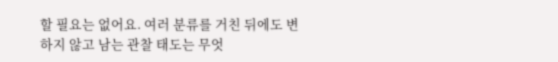할 필요는 없어요. 여러 분류를 거친 뒤에도 변하지 않고 남는 관찰 태도는 무엇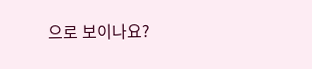으로 보이나요?